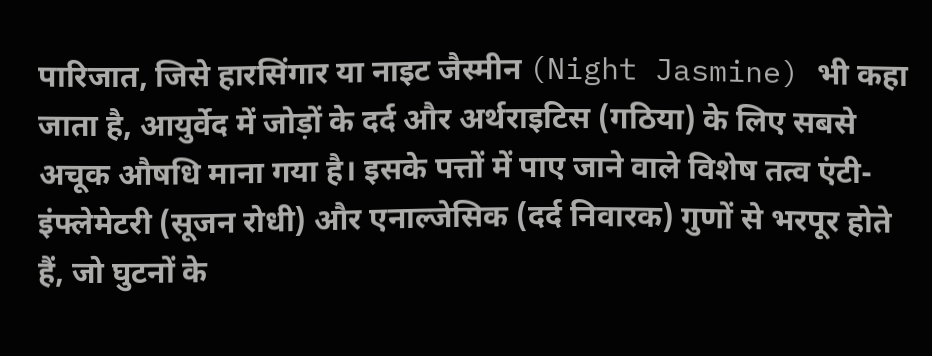पारिजात, जिसे हारसिंगार या नाइट जैस्मीन (Night Jasmine) भी कहा जाता है, आयुर्वेद में जोड़ों के दर्द और अर्थराइटिस (गठिया) के लिए सबसे अचूक औषधि माना गया है। इसके पत्तों में पाए जाने वाले विशेष तत्व एंटी-इंफ्लेमेटरी (सूजन रोधी) और एनाल्जेसिक (दर्द निवारक) गुणों से भरपूर होते हैं, जो घुटनों के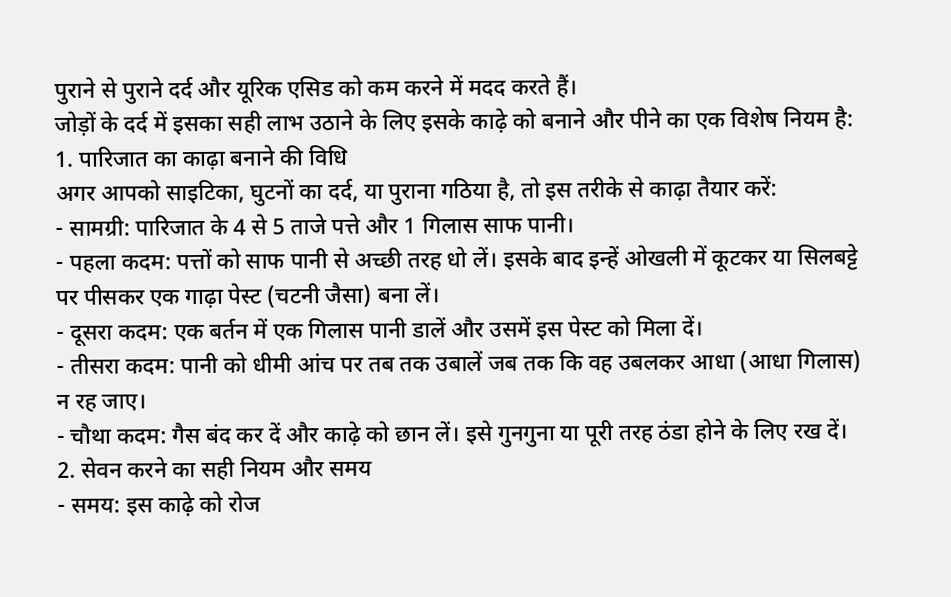पुराने से पुराने दर्द और यूरिक एसिड को कम करने में मदद करते हैं।
जोड़ों के दर्द में इसका सही लाभ उठाने के लिए इसके काढ़े को बनाने और पीने का एक विशेष नियम है:
1. पारिजात का काढ़ा बनाने की विधि
अगर आपको साइटिका, घुटनों का दर्द, या पुराना गठिया है, तो इस तरीके से काढ़ा तैयार करें:
- सामग्री: पारिजात के 4 से 5 ताजे पत्ते और 1 गिलास साफ पानी।
- पहला कदम: पत्तों को साफ पानी से अच्छी तरह धो लें। इसके बाद इन्हें ओखली में कूटकर या सिलबट्टे पर पीसकर एक गाढ़ा पेस्ट (चटनी जैसा) बना लें।
- दूसरा कदम: एक बर्तन में एक गिलास पानी डालें और उसमें इस पेस्ट को मिला दें।
- तीसरा कदम: पानी को धीमी आंच पर तब तक उबालें जब तक कि वह उबलकर आधा (आधा गिलास) न रह जाए।
- चौथा कदम: गैस बंद कर दें और काढ़े को छान लें। इसे गुनगुना या पूरी तरह ठंडा होने के लिए रख दें।
2. सेवन करने का सही नियम और समय
- समय: इस काढ़े को रोज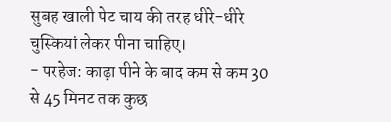सुबह खाली पेट चाय की तरह धीरे-धीरे चुस्कियां लेकर पीना चाहिए।
- परहेज: काढ़ा पीने के बाद कम से कम 30 से 45 मिनट तक कुछ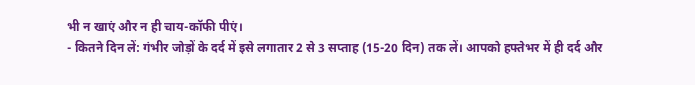भी न खाएं और न ही चाय-कॉफी पीएं।
- कितने दिन लें: गंभीर जोड़ों के दर्द में इसे लगातार 2 से 3 सप्ताह (15-20 दिन) तक लें। आपको हफ्तेभर में ही दर्द और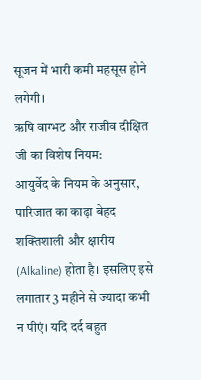सूजन में भारी कमी महसूस होने लगेगी।
ऋषि वाग्भट और राजीव दीक्षित जी का विशेष नियम:
आयुर्वेद के नियम के अनुसार, पारिजात का काढ़ा बेहद शक्तिशाली और क्षारीय (Alkaline) होता है। इसलिए इसे लगातार 3 महीने से ज्यादा कभी न पीएं। यदि दर्द बहुत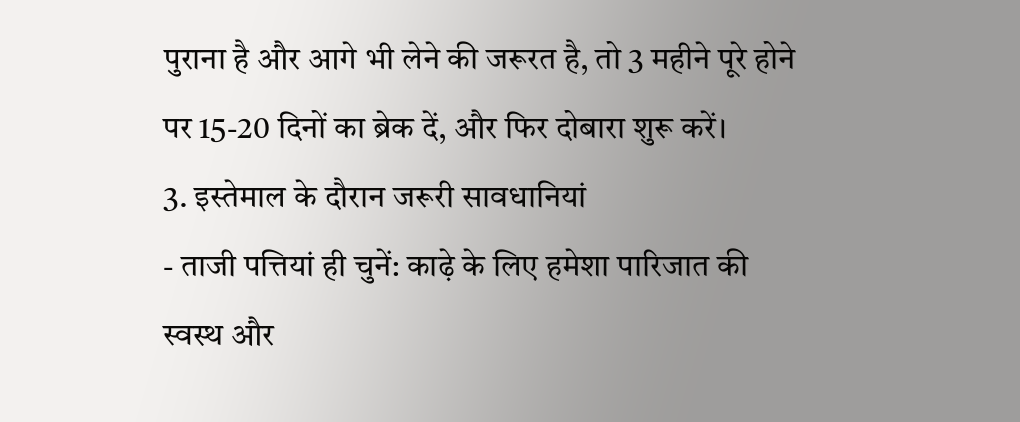पुराना है और आगे भी लेने की जरूरत है, तो 3 महीने पूरे होने पर 15-20 दिनों का ब्रेक दें, और फिर दोबारा शुरू करें।
3. इस्तेमाल के दौरान जरूरी सावधानियां
- ताजी पत्तियां ही चुनें: काढ़े के लिए हमेशा पारिजात की स्वस्थ और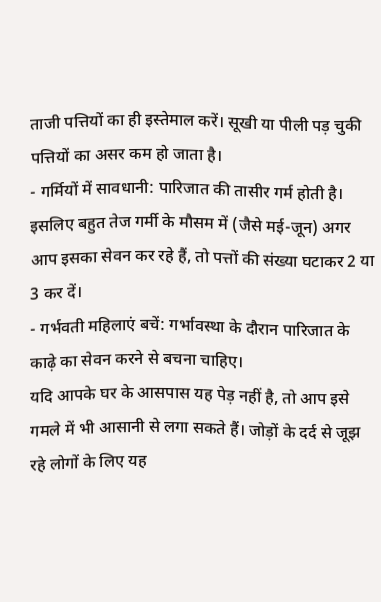ताजी पत्तियों का ही इस्तेमाल करें। सूखी या पीली पड़ चुकी पत्तियों का असर कम हो जाता है।
- गर्मियों में सावधानी: पारिजात की तासीर गर्म होती है। इसलिए बहुत तेज गर्मी के मौसम में (जैसे मई-जून) अगर आप इसका सेवन कर रहे हैं, तो पत्तों की संख्या घटाकर 2 या 3 कर दें।
- गर्भवती महिलाएं बचें: गर्भावस्था के दौरान पारिजात के काढ़े का सेवन करने से बचना चाहिए।
यदि आपके घर के आसपास यह पेड़ नहीं है, तो आप इसे गमले में भी आसानी से लगा सकते हैं। जोड़ों के दर्द से जूझ रहे लोगों के लिए यह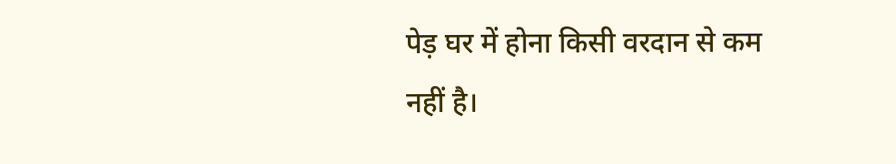पेड़ घर में होना किसी वरदान से कम नहीं है।